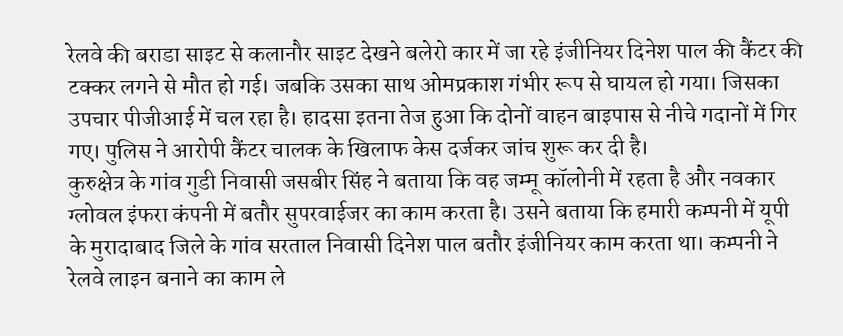रेलवे की बराडा साइट से कलानौर साइट देखने बलेरो कार में जा रहे इंजीनियर दिनेश पाल की कैंटर की टक्कर लगने से मौत हो गई। जबकि उसका साथ ओमप्रकाश गंभीर रूप से घायल हो गया। जिसका उपचार पीजीआई में चल रहा है। हादसा इतना तेज हुआ कि दोनों वाहन बाइपास से नीचे गदानों में गिर गए। पुलिस ने आरोपी कैंटर चालक के खिलाफ केस दर्जकर जांच शुरू कर दी है।
कुरुक्षेत्र के गांव गुडी निवासी जसबीर सिंह ने बताया कि वह जम्मू कॉलोनी में रहता है और नवकार ग्लोवल इंफरा कंपनी में बतौर सुपरवाईजर का काम करता है। उसने बताया कि हमारी कम्पनी में यूपी के मुरादाबाद जिले के गांव सरताल निवासी दिनेश पाल बतौर इंजीनियर काम करता था। कम्पनी ने रेलवे लाइन बनाने का काम ले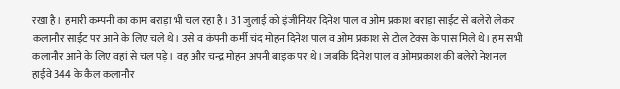रखा है। हमारी कम्पनी का काम बराड़ा भी चल रहा है। 31 जुलाई को इंजीनियर दिनेश पाल व ओम प्रकाश बराड़ा साईट से बलेरो लेकर कलानौर साईट पर आने के लिए चले थे। उसे व कंपनी कर्मी चंद मोहन दिनेश पाल व ओम प्रकाश से टोल टेक्स के पास मिले थे। हम सभी कलानौर आने के लिए वहां से चल पड़े। वह और चन्द्र मोहन अपनी बाइक पर थे। जबकि दिनेश पाल व ओमप्रकाश की बलेरो नेशनल हाईवे 344 के कैल कलानौर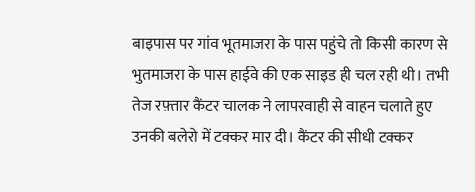बाइपास पर गांव भूतमाजरा के पास पहुंचे तो किसी कारण से भुतमाजरा के पास हाईवे की एक साइड ही चल रही थी। तभी तेज रफ़्तार कैंटर चालक ने लापरवाही से वाहन चलाते हुए उनकी बलेरो में टक्कर मार दी। कैंटर की सीधी टक्कर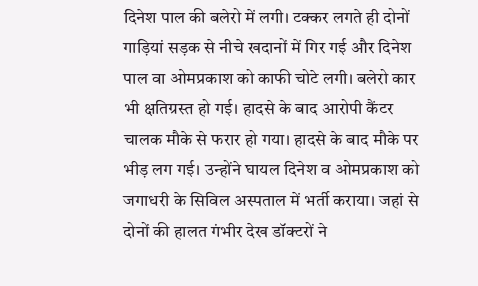दिनेश पाल की बलेरो में लगी। टक्कर लगते ही दोनों गाड़ियां सड़क से नीचे खदानों में गिर गई और दिनेश पाल वा ओमप्रकाश को काफी चोटे लगी। बलेरो कार भी क्षतिग्रस्त हो गई। हादसे के बाद आरोपी कैंटर चालक मौके से फरार हो गया। हादसे के बाद मौके पर भीड़ लग गई। उन्होंने घायल दिनेश व ओमप्रकाश को जगाधरी के सिविल अस्पताल में भर्ती कराया। जहां से दोनों की हालत गंभीर देख डॉक्टरों ने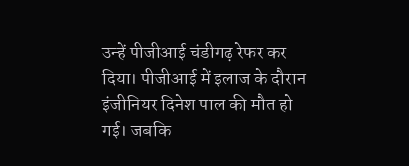उन्हें पीजीआई चंडीगढ़ रेफर कर दिया। पीजीआई में इलाज के दौरान इंजीनियर दिनेश पाल की मौत हो गई। जबकि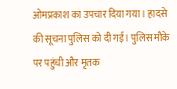ओमप्रकाश का उपचार दिया गया। हादसे की सूचना पुलिस को दी गई। पुलिस मौके पर पहुंची और मृतक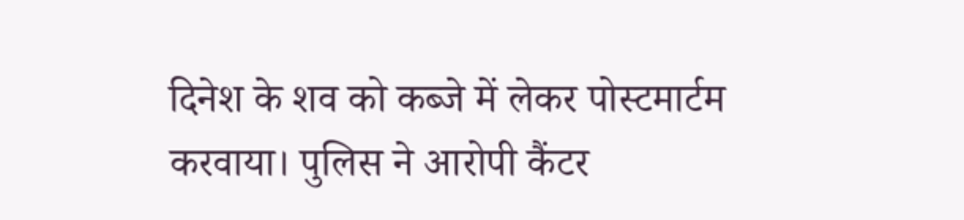दिनेश के शव को कब्जे में लेकर पोस्टमार्टम करवाया। पुलिस ने आरोपी कैंटर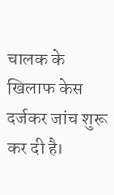चालक के खिलाफ केस दर्जकर जांच शुरू कर दी है।